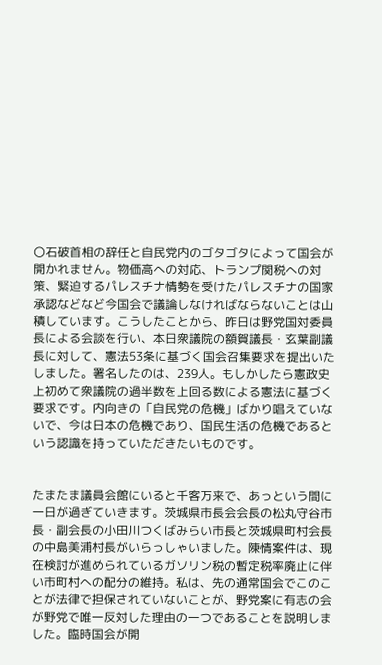〇石破首相の辞任と自民党内のゴタゴタによって国会が開かれません。物価高への対応、トランプ関税への対策、緊迫するパレスチナ情勢を受けたパレスチナの国家承認などなど今国会で議論しなければならないことは山積しています。こうしたことから、昨日は野党国対委員長による会談を行い、本日衆議院の額賀議長・玄葉副議長に対して、憲法53条に基づく国会召集要求を提出いたしました。署名したのは、239人。もしかしたら憲政史上初めて衆議院の過半数を上回る数による憲法に基づく要求です。内向きの「自民党の危機」ばかり唱えていないで、今は日本の危機であり、国民生活の危機であるという認識を持っていただきたいものです。


たまたま議員会館にいると千客万来で、あっという間に一日が過ぎていきます。茨城県市長会会長の松丸守谷市長・副会長の小田川つくばみらい市長と茨城県町村会長の中島美浦村長がいらっしゃいました。陳情案件は、現在検討が進められているガソリン税の暫定税率廃止に伴い市町村への配分の維持。私は、先の通常国会でこのことが法律で担保されていないことが、野党案に有志の会が野党で唯一反対した理由の一つであることを説明しました。臨時国会が開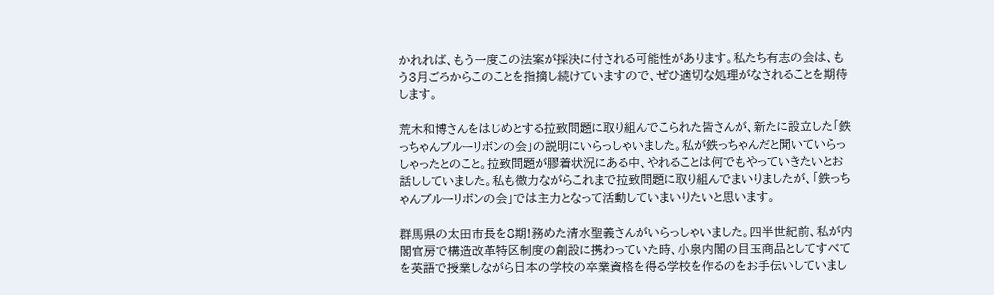かれれば、もう一度この法案が採決に付される可能性があります。私たち有志の会は、もう3月ごろからこのことを指摘し続けていますので、ぜひ適切な処理がなされることを期待します。

荒木和博さんをはじめとする拉致問題に取り組んでこられた皆さんが、新たに設立した「鉄っちゃんブルーリボンの会」の説明にいらっしゃいました。私が鉄っちゃんだと聞いていらっしゃったとのこと。拉致問題が膠着状況にある中、やれることは何でもやっていきたいとお話ししていました。私も微力ながらこれまで拉致問題に取り組んでまいりましたが、「鉄っちゃんブルーリボンの会」では主力となって活動していまいりたいと思います。

群馬県の太田市長を8期!務めた清水聖義さんがいらっしゃいました。四半世紀前、私が内閣官房で構造改革特区制度の創設に携わっていた時、小泉内閣の目玉商品としてすべてを英語で授業しながら日本の学校の卒業資格を得る学校を作るのをお手伝いしていまし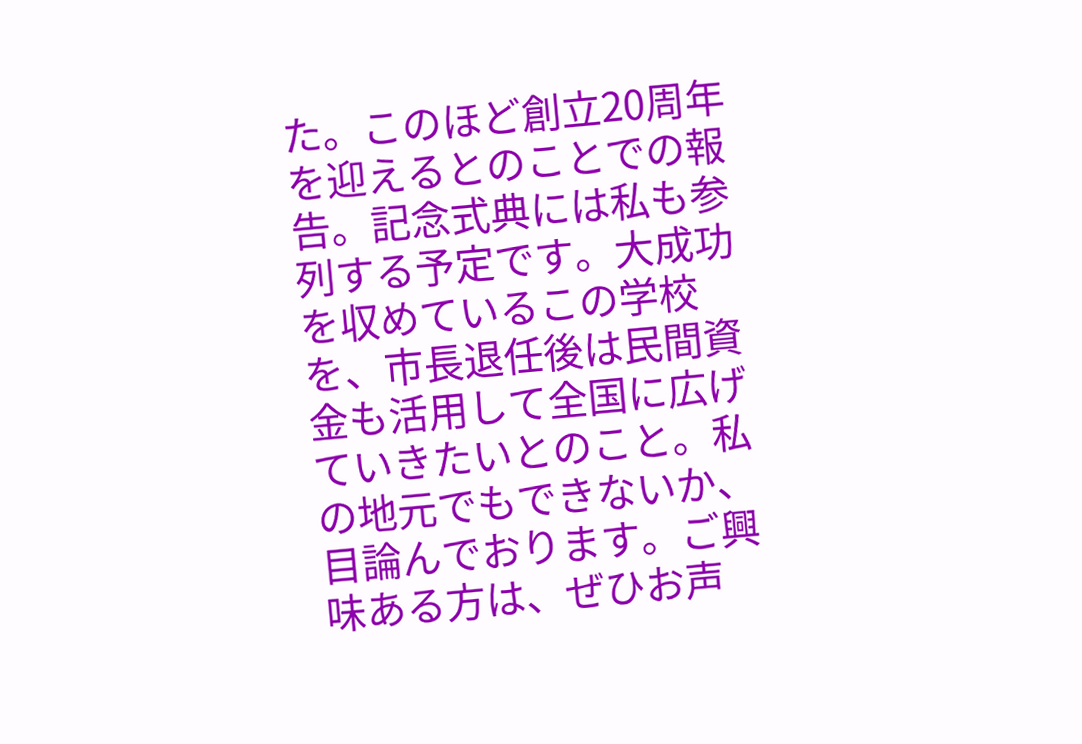た。このほど創立20周年を迎えるとのことでの報告。記念式典には私も参列する予定です。大成功を収めているこの学校を、市長退任後は民間資金も活用して全国に広げていきたいとのこと。私の地元でもできないか、目論んでおります。ご興味ある方は、ぜひお声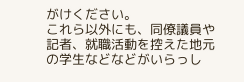がけください。
これら以外にも、同僚議員や記者、就職活動を控えた地元の学生などなどがいらっし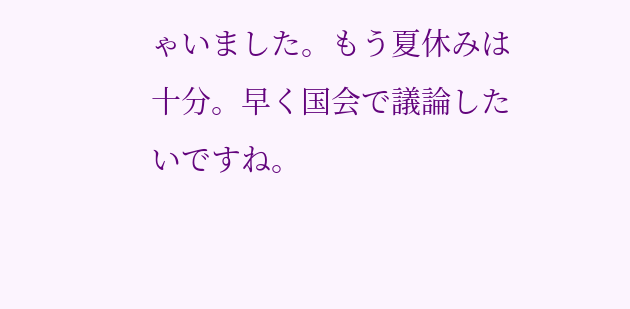ゃいました。もう夏休みは十分。早く国会で議論したいですね。